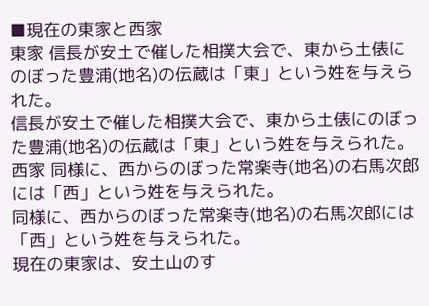■現在の東家と西家
東家 信長が安土で催した相撲大会で、東から土俵にのぼった豊浦(地名)の伝蔵は「東」という姓を与えられた。
信長が安土で催した相撲大会で、東から土俵にのぼった豊浦(地名)の伝蔵は「東」という姓を与えられた。
西家 同様に、西からのぼった常楽寺(地名)の右馬次郎には「西」という姓を与えられた。
同様に、西からのぼった常楽寺(地名)の右馬次郎には「西」という姓を与えられた。
現在の東家は、安土山のす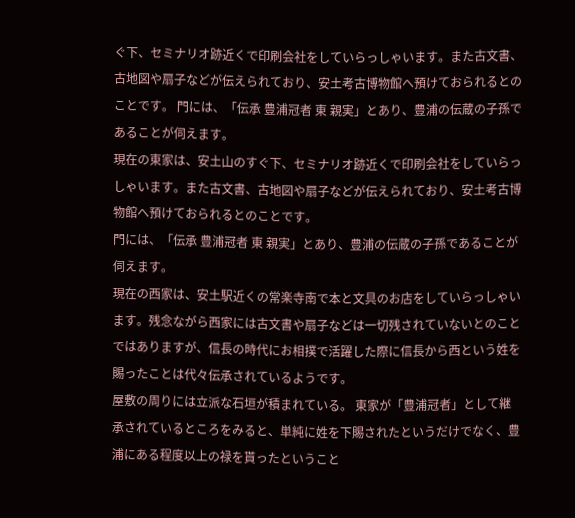ぐ下、セミナリオ跡近くで印刷会社をしていらっしゃいます。また古文書、古地図や扇子などが伝えられており、安土考古博物館へ預けておられるとのことです。 門には、「伝承 豊浦冠者 東 親実」とあり、豊浦の伝蔵の子孫であることが伺えます。
現在の東家は、安土山のすぐ下、セミナリオ跡近くで印刷会社をしていらっしゃいます。また古文書、古地図や扇子などが伝えられており、安土考古博物館へ預けておられるとのことです。
門には、「伝承 豊浦冠者 東 親実」とあり、豊浦の伝蔵の子孫であることが伺えます。
現在の西家は、安土駅近くの常楽寺南で本と文具のお店をしていらっしゃいます。残念ながら西家には古文書や扇子などは一切残されていないとのことではありますが、信長の時代にお相撲で活躍した際に信長から西という姓を賜ったことは代々伝承されているようです。
屋敷の周りには立派な石垣が積まれている。 東家が「豊浦冠者」として継承されているところをみると、単純に姓を下賜されたというだけでなく、豊浦にある程度以上の禄を貰ったということ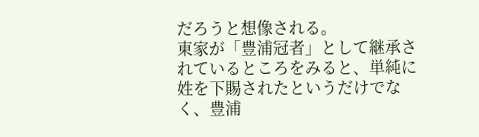だろうと想像される。
東家が「豊浦冠者」として継承されているところをみると、単純に姓を下賜されたというだけでなく、豊浦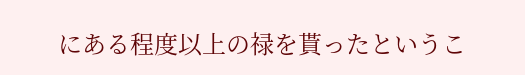にある程度以上の禄を貰ったというこ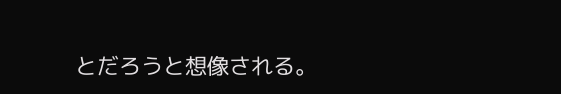とだろうと想像される。